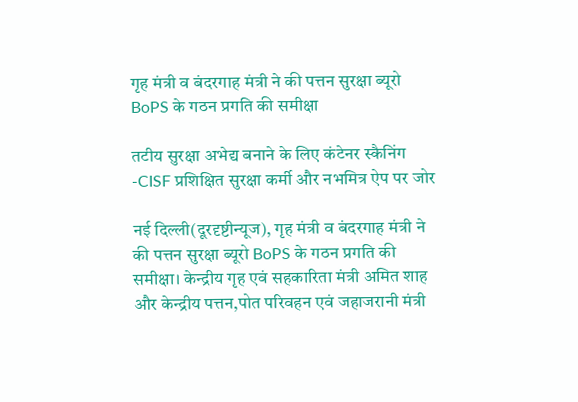गृह मंत्री व बंदरगाह मंत्री ने की पत्तन सुरक्षा ब्यूरो BoPS के गठन प्रगति की समीक्षा

तटीय सुरक्षा अभेद्य बनाने के लिए कंटेनर स्कैनिंग -CISF प्रशिक्षित सुरक्षा कर्मी और नभमित्र ऐप पर जोर

नई दिल्ली(दूरदृष्टीन्यूज), गृह मंत्री व बंदरगाह मंत्री ने की पत्तन सुरक्षा ब्यूरो BoPS के गठन प्रगति की समीक्षा। केन्द्रीय गृह एवं सहकारिता मंत्री अमित शाह और केन्द्रीय पत्तन,पोत परिवहन एवं जहाजरानी मंत्री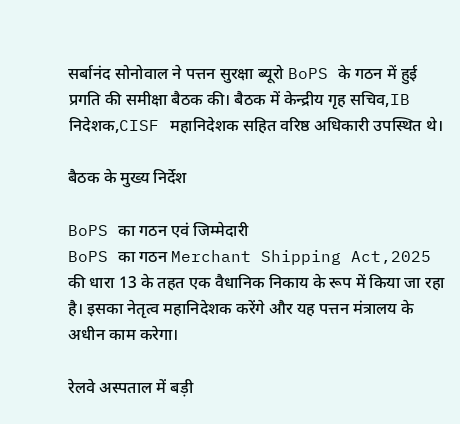सर्बानंद सोनोवाल ने पत्तन सुरक्षा ब्यूरो BoPS के गठन में हुई प्रगति की समीक्षा बैठक की। बैठक में केन्द्रीय गृह सचिव,IB निदेशक,CISF महानिदेशक सहित वरिष्ठ अधिकारी उपस्थित थे।

बैठक के मुख्य निर्देश

BoPS का गठन एवं जिम्मेदारी
BoPS का गठन Merchant Shipping Act,2025 की धारा 13 के तहत एक वैधानिक निकाय के रूप में किया जा रहा है। इसका नेतृत्व महानिदेशक करेंगे और यह पत्तन मंत्रालय के अधीन काम करेगा।

रेलवे अस्पताल में बड़ी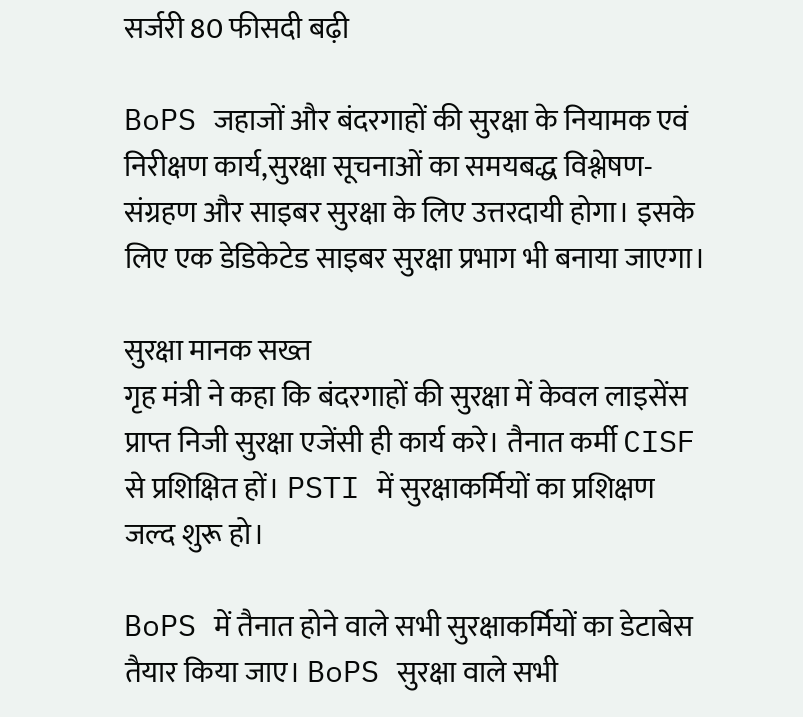सर्जरी 80 फीसदी बढ़ी

BoPS जहाजों और बंदरगाहों की सुरक्षा के नियामक एवं निरीक्षण कार्य,सुरक्षा सूचनाओं का समयबद्ध विश्लेषण- संग्रहण और साइबर सुरक्षा के लिए उत्तरदायी होगा। इसके लिए एक डेडिकेटेड साइबर सुरक्षा प्रभाग भी बनाया जाएगा।

सुरक्षा मानक सख्त
गृह मंत्री ने कहा कि बंदरगाहों की सुरक्षा में केवल लाइसेंस प्राप्त निजी सुरक्षा एजेंसी ही कार्य करे। तैनात कर्मी CISF से प्रशिक्षित हों। PSTI में सुरक्षाकर्मियों का प्रशिक्षण जल्द शुरू हो।

BoPS में तैनात होने वाले सभी सुरक्षाकर्मियों का डेटाबेस तैयार किया जाए। BoPS सुरक्षा वाले सभी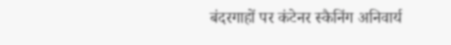बंदरगाहों पर कंटेनर स्कैनिंग अनिवार्य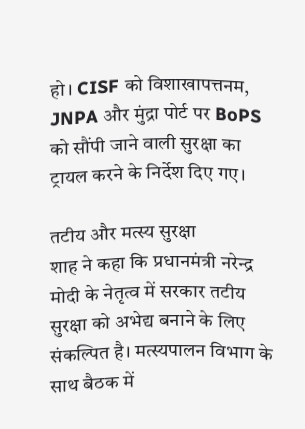हो। CISF को विशाखापत्तनम, JNPA और मुंद्रा पोर्ट पर BoPS को सौंपी जाने वाली सुरक्षा का ट्रायल करने के निर्देश दिए गए।

तटीय और मत्स्य सुरक्षा
शाह ने कहा कि प्रधानमंत्री नरेन्द्र मोदी के नेतृत्व में सरकार तटीय सुरक्षा को अभेद्य बनाने के लिए संकल्पित है। मत्स्यपालन विभाग के साथ बैठक में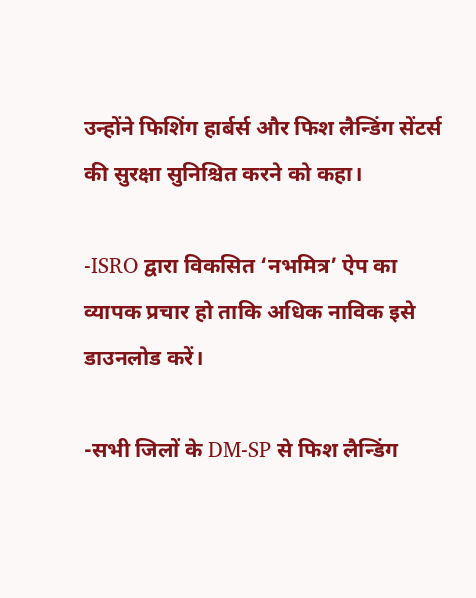उन्होंने फिशिंग हार्बर्स और फिश लैन्डिंग सेंटर्स की सुरक्षा सुनिश्चित करने को कहा।

-ISRO द्वारा विकसित ‘नभमित्र’ ऐप का व्यापक प्रचार हो ताकि अधिक नाविक इसे डाउनलोड करें।

-सभी जिलों के DM-SP से फिश लैन्डिंग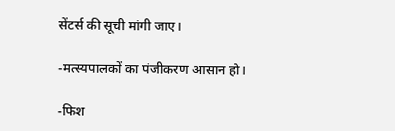सेंटर्स की सूची मांगी जाए।

-मत्स्यपालकों का पंजीकरण आसान हो।

-फिश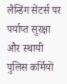लैन्डिंग सेंटर्स पर पर्याप्त सुरक्षा और स्थायी पुलिस कर्मियों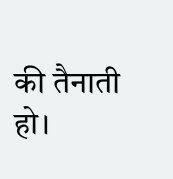की तैनाती हो।